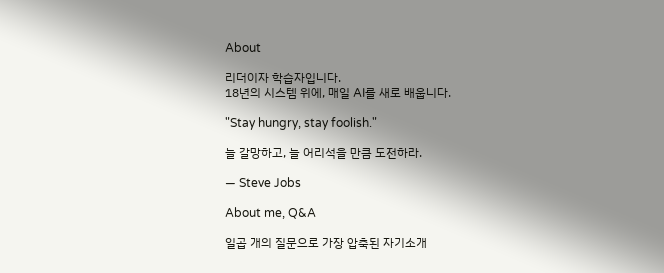About

리더이자 학습자입니다.
18년의 시스템 위에, 매일 AI를 새로 배웁니다.

"Stay hungry, stay foolish."

늘 갈망하고, 늘 어리석을 만큼 도전하라.

— Steve Jobs

About me, Q&A

일곱 개의 질문으로 가장 압축된 자기소개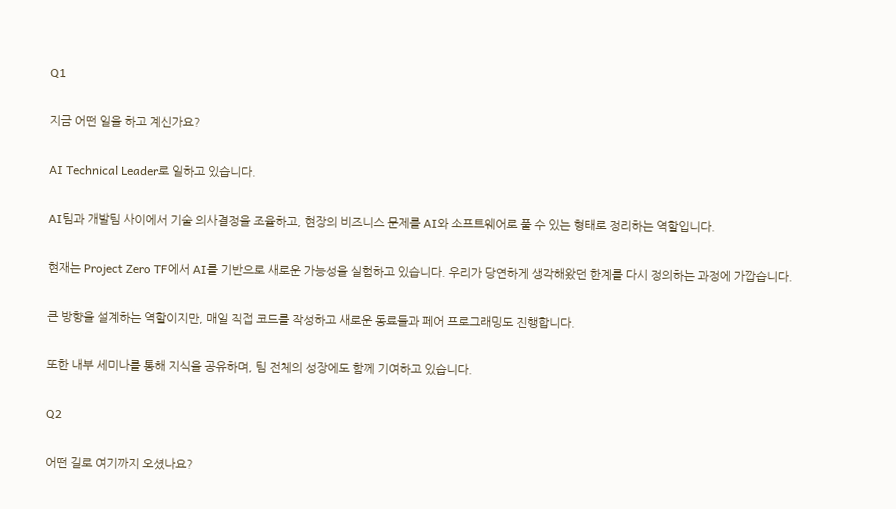Q1

지금 어떤 일을 하고 계신가요?

AI Technical Leader로 일하고 있습니다.

AI팀과 개발팀 사이에서 기술 의사결정을 조율하고, 현장의 비즈니스 문제를 AI와 소프트웨어로 풀 수 있는 형태로 정리하는 역할입니다.

현재는 Project Zero TF에서 AI를 기반으로 새로운 가능성을 실험하고 있습니다. 우리가 당연하게 생각해왔던 한계를 다시 정의하는 과정에 가깝습니다.

큰 방향을 설계하는 역할이지만, 매일 직접 코드를 작성하고 새로운 동료들과 페어 프로그래밍도 진행합니다.

또한 내부 세미나를 통해 지식을 공유하며, 팀 전체의 성장에도 함께 기여하고 있습니다.

Q2

어떤 길로 여기까지 오셨나요?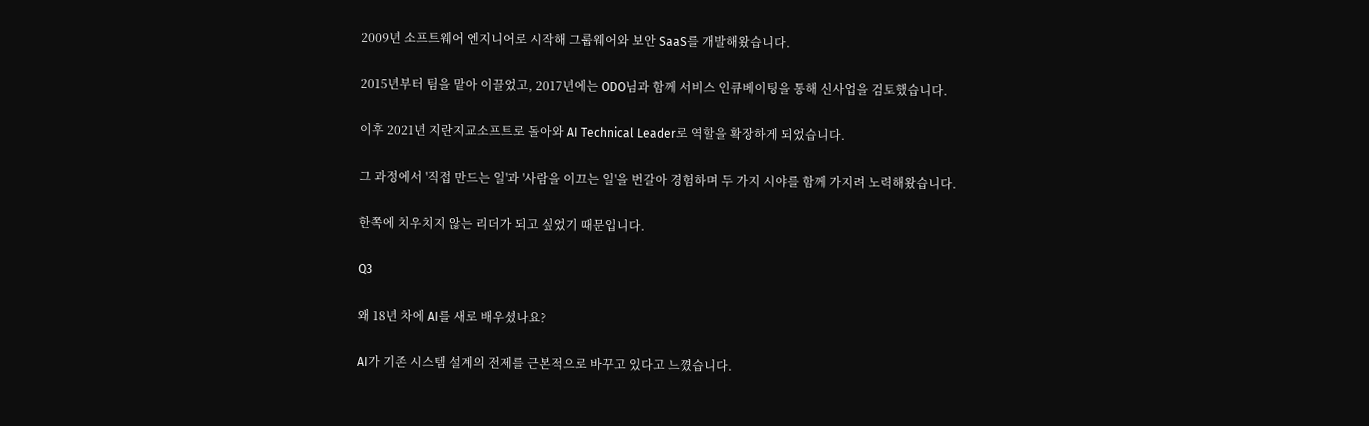2009년 소프트웨어 엔지니어로 시작해 그룹웨어와 보안 SaaS를 개발해왔습니다.

2015년부터 팀을 맡아 이끌었고, 2017년에는 ODO님과 함께 서비스 인큐베이팅을 통해 신사업을 검토했습니다.

이후 2021년 지란지교소프트로 돌아와 AI Technical Leader로 역할을 확장하게 되었습니다.

그 과정에서 '직접 만드는 일'과 '사람을 이끄는 일'을 번갈아 경험하며 두 가지 시야를 함께 가지려 노력해왔습니다.

한쪽에 치우치지 않는 리더가 되고 싶었기 때문입니다.

Q3

왜 18년 차에 AI를 새로 배우셨나요?

AI가 기존 시스템 설계의 전제를 근본적으로 바꾸고 있다고 느꼈습니다.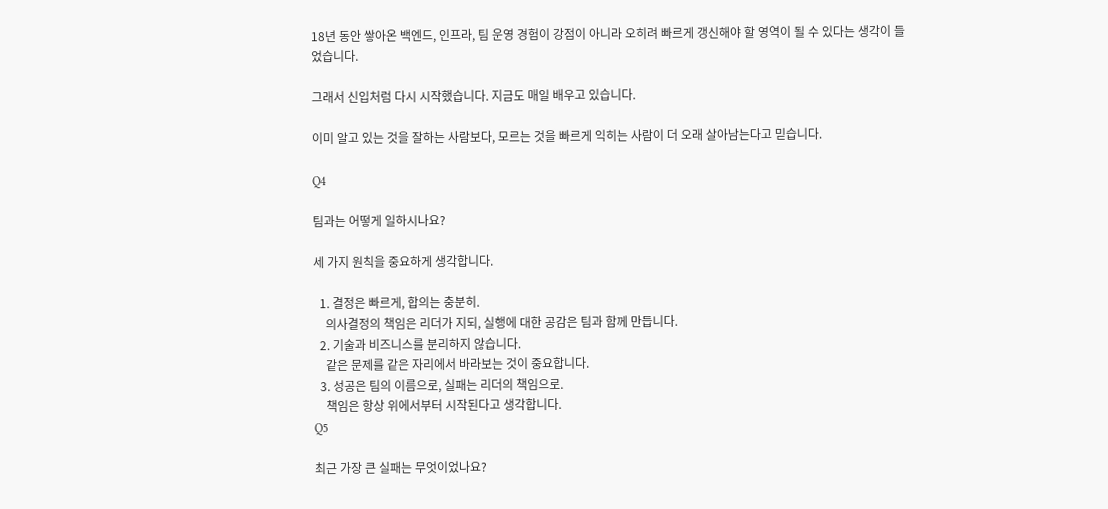18년 동안 쌓아온 백엔드, 인프라, 팀 운영 경험이 강점이 아니라 오히려 빠르게 갱신해야 할 영역이 될 수 있다는 생각이 들었습니다.

그래서 신입처럼 다시 시작했습니다. 지금도 매일 배우고 있습니다.

이미 알고 있는 것을 잘하는 사람보다, 모르는 것을 빠르게 익히는 사람이 더 오래 살아남는다고 믿습니다.

Q4

팀과는 어떻게 일하시나요?

세 가지 원칙을 중요하게 생각합니다.

  1. 결정은 빠르게, 합의는 충분히.
    의사결정의 책임은 리더가 지되, 실행에 대한 공감은 팀과 함께 만듭니다.
  2. 기술과 비즈니스를 분리하지 않습니다.
    같은 문제를 같은 자리에서 바라보는 것이 중요합니다.
  3. 성공은 팀의 이름으로, 실패는 리더의 책임으로.
    책임은 항상 위에서부터 시작된다고 생각합니다.
Q5

최근 가장 큰 실패는 무엇이었나요?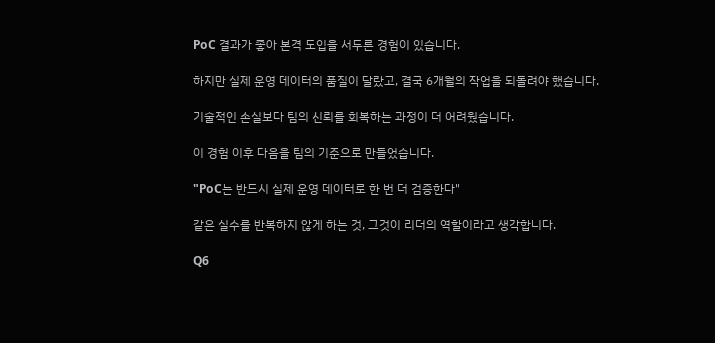PoC 결과가 좋아 본격 도입을 서두른 경험이 있습니다.

하지만 실제 운영 데이터의 품질이 달랐고, 결국 6개월의 작업을 되돌려야 했습니다.

기술적인 손실보다 팀의 신뢰를 회복하는 과정이 더 어려웠습니다.

이 경험 이후 다음을 팀의 기준으로 만들었습니다.

"PoC는 반드시 실제 운영 데이터로 한 번 더 검증한다"

같은 실수를 반복하지 않게 하는 것, 그것이 리더의 역할이라고 생각합니다.

Q6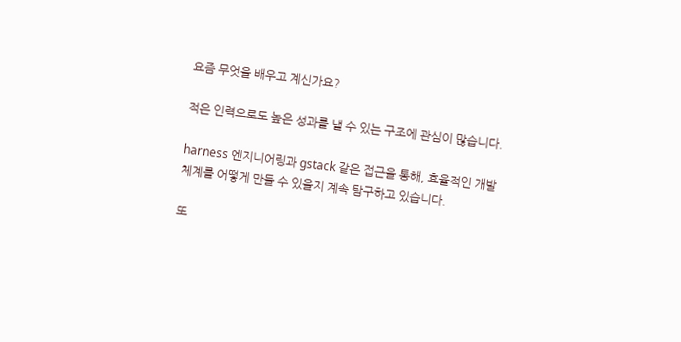요즘 무엇을 배우고 계신가요?

적은 인력으로도 높은 성과를 낼 수 있는 구조에 관심이 많습니다.

harness 엔지니어링과 gstack 같은 접근을 통해, 효율적인 개발 체계를 어떻게 만들 수 있을지 계속 탐구하고 있습니다.

또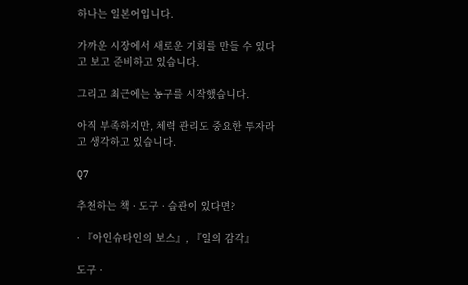하나는 일본어입니다.

가까운 시장에서 새로운 기회를 만들 수 있다고 보고 준비하고 있습니다.

그리고 최근에는 농구를 시작했습니다.

아직 부족하지만, 체력 관리도 중요한 투자라고 생각하고 있습니다.

Q7

추천하는 책 · 도구 · 습관이 있다면?

· 『아인슈타인의 보스』, 『일의 감각』

도구 ·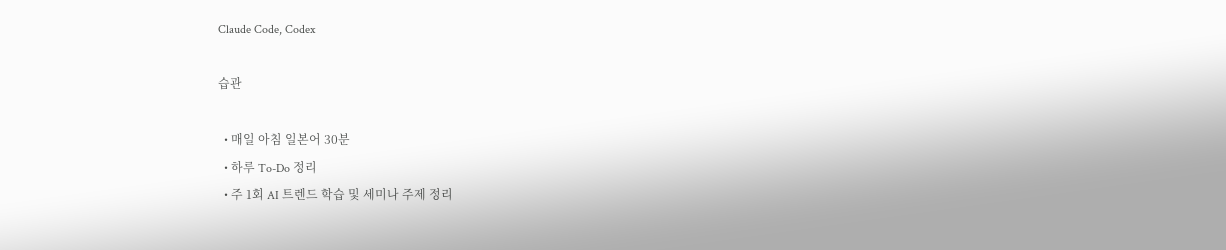Claude Code, Codex

습관

  • 매일 아침 일본어 30분
  • 하루 To-Do 정리
  • 주 1회 AI 트렌드 학습 및 세미나 주제 정리